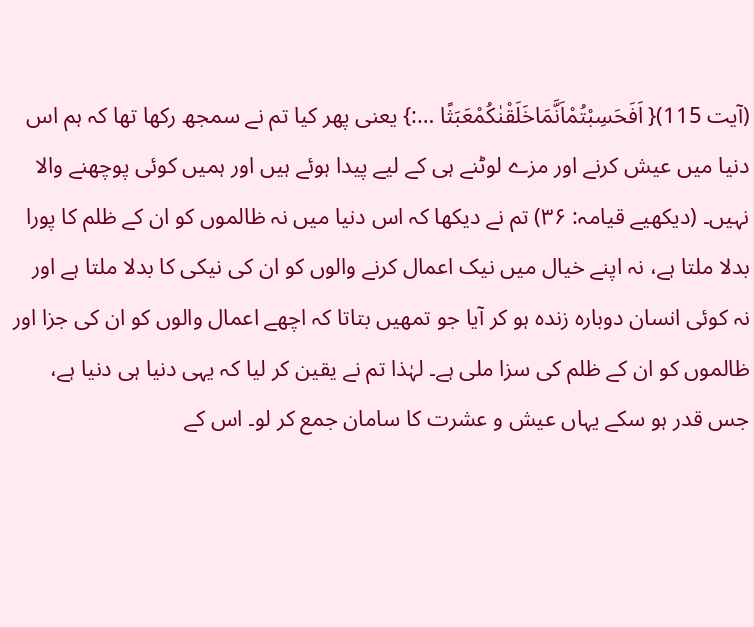(آیت 115){ اَفَحَسِبْتُمْاَنَّمَاخَلَقْنٰكُمْعَبَثًا …:} یعنی پھر کیا تم نے سمجھ رکھا تھا کہ ہم اس دنیا میں عیش کرنے اور مزے لوٹنے ہی کے لیے پیدا ہوئے ہیں اور ہمیں کوئی پوچھنے والا نہیں۔ (دیکھیے قیامہ: ۳۶) تم نے دیکھا کہ اس دنیا میں نہ ظالموں کو ان کے ظلم کا پورا بدلا ملتا ہے، نہ اپنے خیال میں نیک اعمال کرنے والوں کو ان کی نیکی کا بدلا ملتا ہے اور نہ کوئی انسان دوبارہ زندہ ہو کر آیا جو تمھیں بتاتا کہ اچھے اعمال والوں کو ان کی جزا اور ظالموں کو ان کے ظلم کی سزا ملی ہے۔ لہٰذا تم نے یقین کر لیا کہ یہی دنیا ہی دنیا ہے، جس قدر ہو سکے یہاں عیش و عشرت کا سامان جمع کر لو۔ اس کے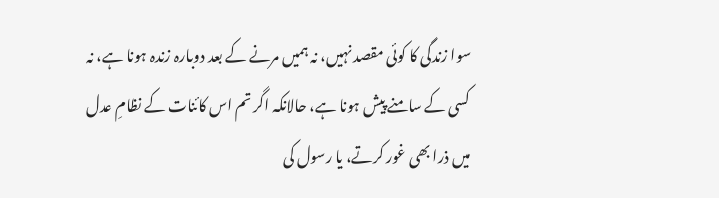سوا زندگی کا کوئی مقصد نہیں، نہ ہمیں مرنے کے بعد دوبارہ زندہ ہونا ہے، نہ کسی کے سامنے پیش ہونا ہے، حالانکہ اگر تم اس کائنات کے نظامِ عدل میں ذرا بھی غور کرتے، یا رسول کی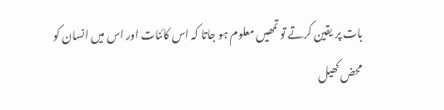بات پر یقین کرتے تو تمھیں معلوم ہو جاتا کہ اس کائنات اور اس میں انسان کو محض کھیل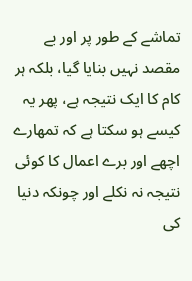تماشے کے طور پر اور بے مقصد نہیں بنایا گیا، بلکہ ہر کام کا ایک نتیجہ ہے، پھر یہ کیسے ہو سکتا ہے کہ تمھارے اچھے اور برے اعمال کا کوئی نتیجہ نہ نکلے اور چونکہ دنیا کی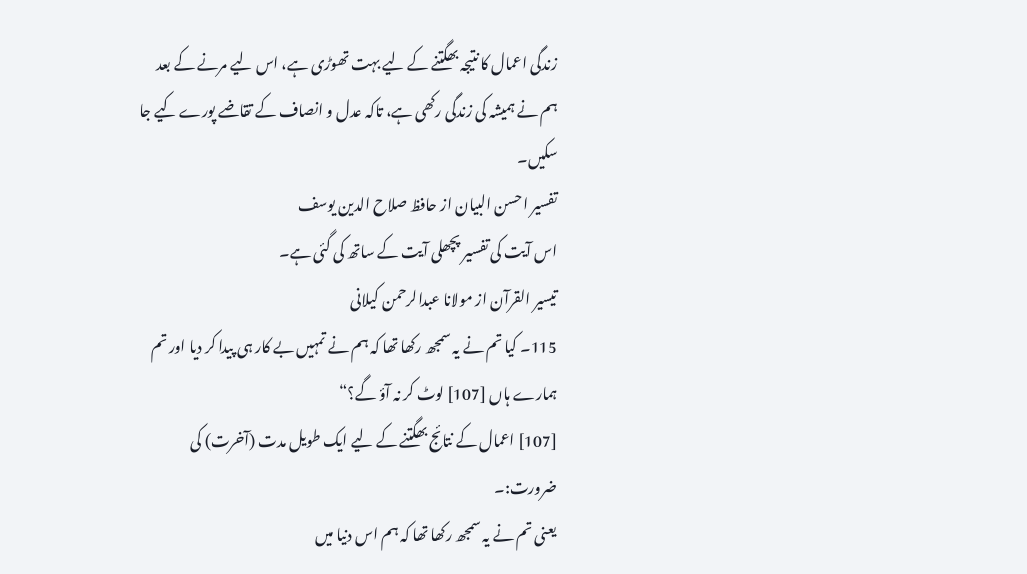زندگی اعمال کا نتیجہ بھگتنے کے لیے بہت تھوڑی ہے، اس لیے مرنے کے بعد ہم نے ہمیشہ کی زندگی رکھی ہے، تاکہ عدل و انصاف کے تقاضے پورے کیے جا سکیں۔
تفسیر احسن البیان از حافظ صلاح الدین یوسف
اس آیت کی تفسیر پچھلی آیت کے ساتھ کی گئی ہے۔
تيسير القرآن از مولانا عبدالرحمن کیلانی
115۔ کیا تم نے یہ سمجھ رکھا تھا کہ ہم نے تمہیں بے کار ہی پیدا کر دیا اور تم ہمارے ہاں [107] لوٹ کر نہ آؤ گے؟“
[107] اعمال کے نتائج بھگتنے کے لیے ایک طویل مدت (آخرت) کی ضرورت:۔
یعنی تم نے یہ سمجھ رکھا تھا کہ ہم اس دنیا میں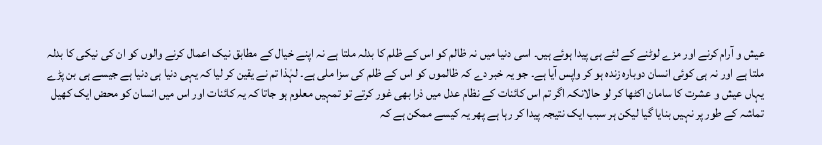عیش و آرام کرنے اور مزے لوٹنے کے لئے ہی پیدا ہوئے ہیں۔ اسی دنیا میں نہ ظالم کو اس کے ظلم کا بدلہ ملتا ہے نہ اپنے خیال کے مطابق نیک اعمال کرنے والوں کو ان کی نیکی کا بدلہ ملتا ہے اور نہ ہی کوئی انسان دوبارہ زندہ ہو کر واپس آیا ہے۔ جو یہ خبر دے کہ ظالموں کو اس کے ظلم کی سزا ملی ہے۔ لہٰذا تم نے یقین کر لیا کہ یہی دنیا ہی دنیا ہے جیسے ہی بن پڑے یہاں عیش و عشرت کا سامان اکٹھا کر لو حالانکہ اگر تم اس کائنات کے نظام عدل میں ذرا بھی غور کرتے تو تمہیں معلوم ہو جاتا کہ یہ کائنات اور اس میں انسان کو محض ایک کھیل تماشہ کے طور پر نہیں بنایا گیا لیکن ہر سبب ایک نتیجہ پیدا کر رہا ہے پھر یہ کیسے ممکن ہے کہ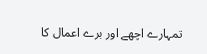تمہارے اچھے اور برے اعمال کا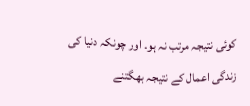کوئی نتیجہ مرتب نہ ہو۔ اور چونکہ دنیا کی زندگی اعمال کے نتیجہ بھگتنے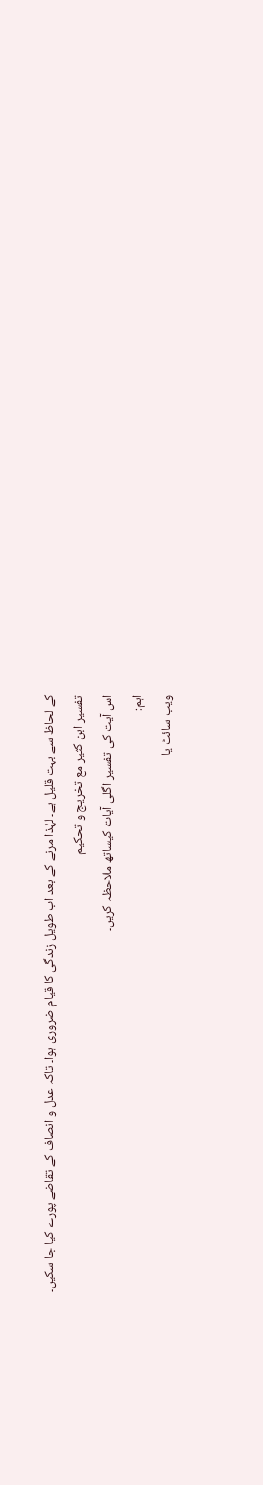کے لحاظ سے بہت قلیل ہے۔ لہٰذا مرنے کے بعد اب طویل زندگی کا قیام ضروری ہوا۔ تاکہ عدل و انصاف کے تقاضے پورے کیا جا سکیں۔
تفسیر ابن کثیر مع تخریج و تحکیم
اس آیت کی تفسیر اگلی آیات کیساتھ ملاحظہ کریں۔
اہم:
ویب سائٹ یا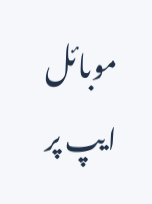موبائل ایپ پر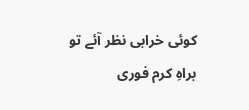کوئی خرابی نظر آئے تو براہِ کرم فوری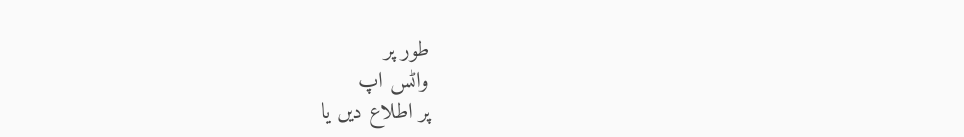طور پر
واٹس اپ
پر اطلاع دیں یا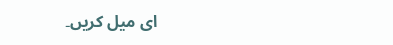ای میل کریں۔